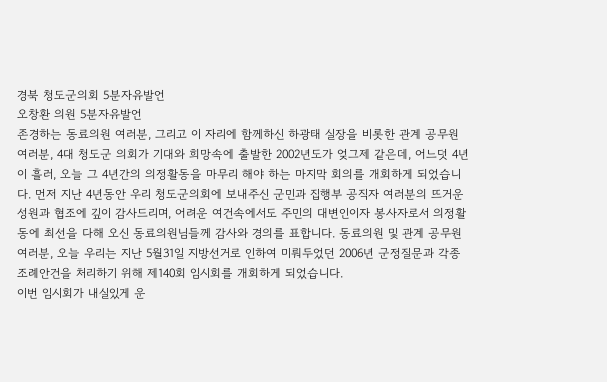경북 청도군의회 5분자유발언
오창환 의원 5분자유발언
존경하는 동료의원 여러분, 그리고 이 자리에 함께하신 하광태 실장을 비롯한 관계 공무원 여러분, 4대 청도군 의회가 기대와 희망속에 출발한 2002년도가 엊그제 같은데, 어느덧 4년이 흘러, 오늘 그 4년간의 의정활동을 마무리 해야 하는 마지막 회의를 개회하게 되었습니다. 먼저 지난 4년동안 우리 청도군의회에 보내주신 군민과 집행부 공직자 여러분의 뜨거운 성원과 협조에 깊이 감사드리며, 어려운 여건속에서도 주민의 대변인이자 봉사자로서 의정활동에 최선을 다해 오신 동료의원님들께 감사와 경의를 표합니다. 동료의원 및 관계 공무원 여러분, 오늘 우리는 지난 5월31일 지방선거로 인하여 미뤄두었던 2006년 군정질문과 각종 조례안건을 처리하기 위해 제140회 임시회를 개회하게 되었습니다.
이번 임시회가 내실있게 운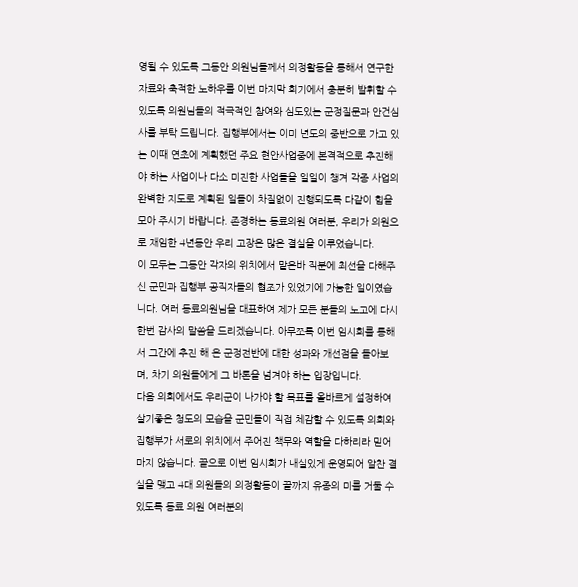영될 수 있도록 그동안 의원님들께서 의정활동을 통해서 연구한 자료와 축적한 노하우를 이번 마지막 회기에서 충분히 발휘할 수 있도록 의원님들의 적극적인 참여와 심도있는 군정질문과 안건심사를 부탁 드립니다. 집행부에서는 이미 년도의 중반으로 가고 있는 이때 연초에 계획했던 주요 현안사업중에 본격적으로 추진해야 하는 사업이나 다소 미진한 사업들을 일일이 챙겨 각종 사업의 완벽한 지도로 계획된 일들이 차질없이 진행되도록 다같이 힘을 모아 주시기 바랍니다. 존경하는 동료의원 여러분, 우리가 의원으로 재임한 4년동안 우리 고장은 많은 결실을 이루었습니다.
이 모두는 그동안 각자의 위치에서 맡은바 직분에 최선을 다해주신 군민과 집행부 공직자들의 협조가 있었기에 가능한 일이였습니다. 여러 동료의원님을 대표하여 제가 모든 분들의 노고에 다시 한번 감사의 말씀을 드리겠습니다. 아무쪼록 이번 임시회를 통해서 그간에 추진 해 온 군정전반에 대한 성과와 개선점을 돌아보며, 차기 의원들에게 그 바톤을 넘겨야 하는 입장입니다.
다음 의회에서도 우리군이 나가야 할 목표를 올바르게 설정하여 살기좋은 청도의 모습을 군민들이 직접 체감할 수 있도록 의회와 집행부가 서로의 위치에서 주어진 책무와 역할을 다하리라 믿어 마지 않습니다. 끝으로 이번 임시회가 내실있게 운영되어 알찬 결실을 맺고 4대 의원들의 의정활동이 끝까지 유종의 미를 거둘 수 있도록 동료 의원 여러분의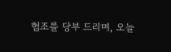협조를 당부 드리며, 오늘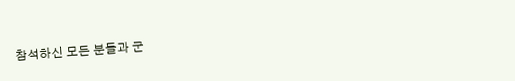참석하신 모든 분들과 군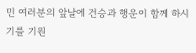민 여러분의 앞날에 건승과 행운이 함께 하시기를 기원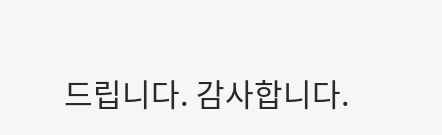드립니다. 감사합니다.